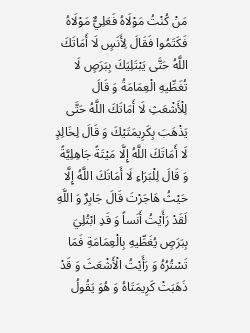مَنْ كُنْتُ مَوْلَاهُ فَعَلِيٌّ مَوْلَاهُ فَكَتَمُوا فَقَالَ لِأَنَسٍ لَا أَمَاتَكَ اللَّهُ حَتَّى يَبْتَلِيَكَ بِبَرَصٍ لَا تُغَطِّيهِ الْعِمَامَةُ وَ قَالَ لِلْأَشْعَثِ لَا أَمَاتَكَ اللَّهُ حَتَّى يَذْهَبَ بِكَرِيمَتَيْكَ وَ قَالَ لِخَالِدٍ لَا أَمَاتَكَ اللَّهُ إِلَّا مَيْتَةً جَاهِلِيَّةً وَ قَالَ لِلْبَرَاءِ لَا أَمَاتَكَ اللَّهُ إِلَّا حَيْثُ هَاجَرْتَ قَالَ جَابِرٌ وَ اللَّهِ لَقَدْ رَأَيْتُ أَنَساً وَ قَدِ ابْتُلِيَ بِبَرَصٍ يُغَطِّيهِ بِالْعِمَامَةِ فَمَا تَسْتُرُهُ وَ رَأَيْتُ الْأَشْعَثَ وَ قَدْ ذَهَبَتْ كَرِيمَتَاهُ وَ هُوَ يَقُولُ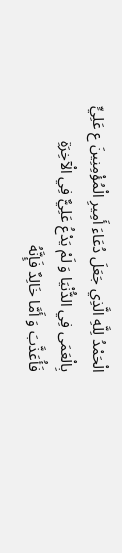الْحَمْدُ لِلَّهِ الَّذِي جَعَلَ دُعَاءَ أَمِيرِ الْمُؤْمِنِينَ ع عَلِيٍّ بِالْعَمَى فِي الدُّنْيَا وَ لَمْ يَدْعُ عَلِيٌّ فِي الْآخِرَةِ فَأُعَذَّبَ وَ أَمَّا خَالِدٌ فَإِنَّهُ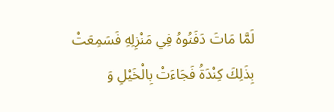لَمَّا مَاتَ دَفَنُوهُ فِي مَنْزِلِهِ فَسَمِعَتْ بِذَلِكَ كِنْدَةُ فَجَاءَتْ بِالْخَيْلِ وَ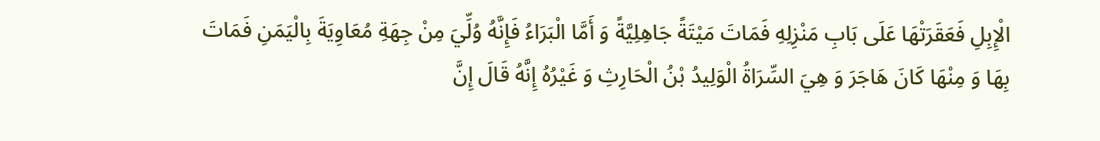الْإِبِلِ فَعَقَرَتْهَا عَلَى بَابِ مَنْزِلِهِ فَمَاتَ مَيْتَةً جَاهِلِيَّةً وَ أَمَّا الْبَرَاءُ فَإِنَّهُ وُلِّيَ مِنْ جِهَةِ مُعَاوِيَةَ بِالْيَمَنِ فَمَاتَ بِهَا وَ مِنْهَا كَانَ هَاجَرَ وَ هِيَ السِّرَاةُ الْوَلِيدُ بْنُ الْحَارِثِ وَ غَيْرُهُ إِنَّهُ قَالَ إِنَّ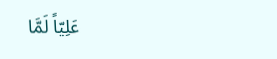عَلِيّاً لَمَّا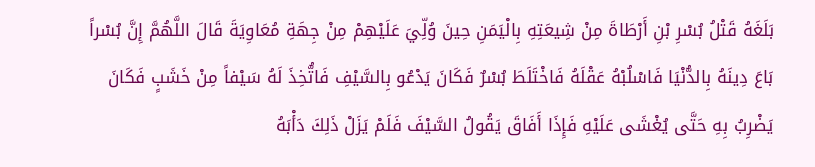بَلَغَهُ قَتْلُ بُسْرِ بْنِ أَرْطَاةَ مِنْ شِيعَتِهِ بِالْيَمَنِ حِينَ وُلِّيَ عَلَيْهِمْ مِنْ جِهَةِ مُعَاوِيَةَ قَالَ اللَّهُمَّ إِنَّ بُسْراً بَاعَ دِينَهُ بِالدُّنْيَا فَاسْلُبْهُ عَقْلَهُ فَاخْتَلَطَ بُسْرٌ فَكَانَ يَدْعُو بِالسَّيْفِ فَاتُّخِذَ لَهُ سَيْفاً مِنْ خَشَبٍ فَكَانَ يَضْرِبُ بِهِ حَتَّى يُغْشَى عَلَيْهِ فَإِذَا أَفَاقَ يَقُولُ السَّيْفَ فَلَمْ يَزَلْ ذَلِكَ دَأْبَهُ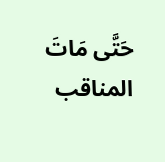حَتَّى مَاتَ
المناقب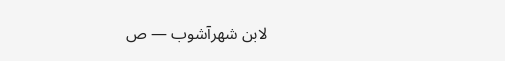لابن شهرآشوب — ص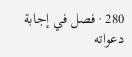280 · فصل في إجابة دعواته